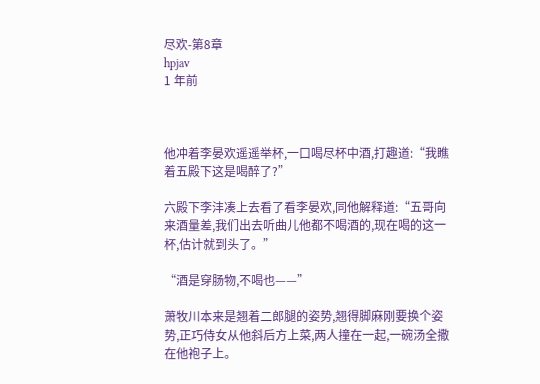尽欢-第8章
hpjav
1 年前



他冲着李晏欢遥遥举杯,一口喝尽杯中酒,打趣道:“我瞧着五殿下这是喝醉了?”

六殿下李沣凑上去看了看李晏欢,同他解释道:“五哥向来酒量差,我们出去听曲儿他都不喝酒的,现在喝的这一杯,估计就到头了。”

“酒是穿肠物,不喝也——”

萧牧川本来是翘着二郎腿的姿势,翘得脚麻刚要换个姿势,正巧侍女从他斜后方上菜,两人撞在一起,一碗汤全撒在他袍子上。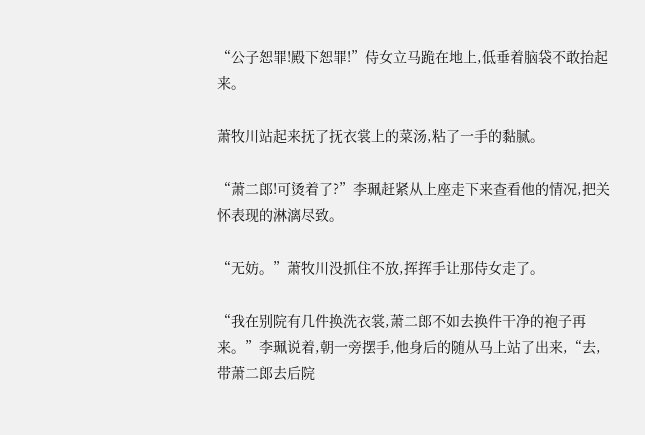“公子恕罪!殿下恕罪!”侍女立马跪在地上,低垂着脑袋不敢抬起来。

萧牧川站起来抚了抚衣裳上的菜汤,粘了一手的黏腻。

“萧二郎!可烫着了?”李珮赶紧从上座走下来查看他的情况,把关怀表现的淋漓尽致。

“无妨。”萧牧川没抓住不放,挥挥手让那侍女走了。

“我在别院有几件换洗衣裳,萧二郎不如去换件干净的袍子再来。”李珮说着,朝一旁摆手,他身后的随从马上站了出来,“去,带萧二郎去后院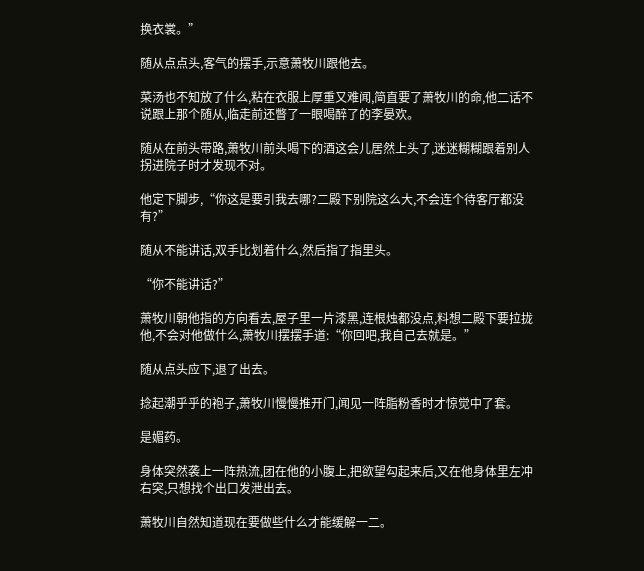换衣裳。”

随从点点头,客气的摆手,示意萧牧川跟他去。

菜汤也不知放了什么,粘在衣服上厚重又难闻,简直要了萧牧川的命,他二话不说跟上那个随从,临走前还瞥了一眼喝醉了的李晏欢。

随从在前头带路,萧牧川前头喝下的酒这会儿居然上头了,迷迷糊糊跟着别人拐进院子时才发现不对。

他定下脚步,“你这是要引我去哪?二殿下别院这么大,不会连个待客厅都没有?”

随从不能讲话,双手比划着什么,然后指了指里头。

“你不能讲话?”

萧牧川朝他指的方向看去,屋子里一片漆黑,连根烛都没点,料想二殿下要拉拢他,不会对他做什么,萧牧川摆摆手道:“你回吧,我自己去就是。”

随从点头应下,退了出去。

捻起潮乎乎的袍子,萧牧川慢慢推开门,闻见一阵脂粉香时才惊觉中了套。

是媚药。

身体突然袭上一阵热流,团在他的小腹上,把欲望勾起来后,又在他身体里左冲右突,只想找个出口发泄出去。

萧牧川自然知道现在要做些什么才能缓解一二。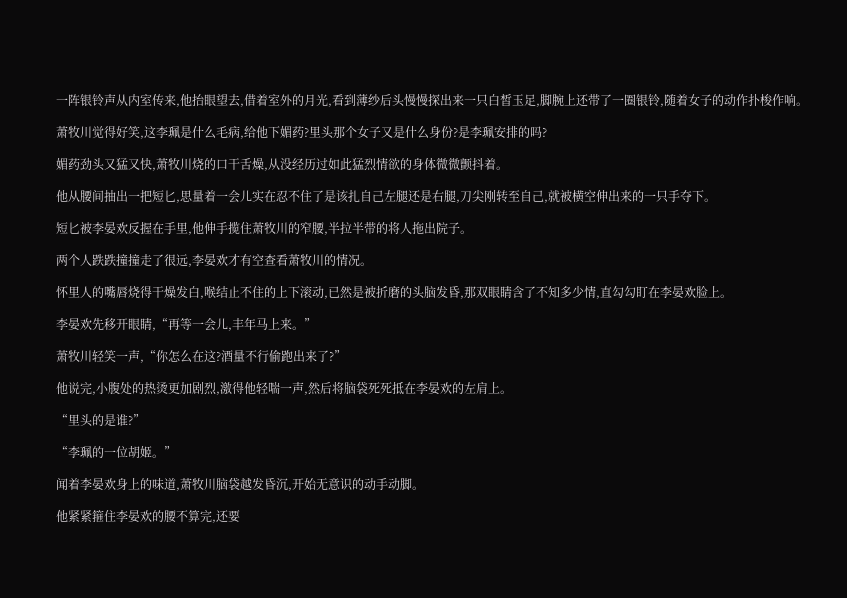一阵银铃声从内室传来,他抬眼望去,借着室外的月光,看到薄纱后头慢慢探出来一只白皙玉足,脚腕上还带了一圈银铃,随着女子的动作扑梭作响。

萧牧川觉得好笑,这李珮是什么毛病,给他下媚药?里头那个女子又是什么身份?是李珮安排的吗?

媚药劲头又猛又快,萧牧川烧的口干舌燥,从没经历过如此猛烈情欲的身体微微颤抖着。

他从腰间抽出一把短匕,思量着一会儿实在忍不住了是该扎自己左腿还是右腿,刀尖刚转至自己,就被横空伸出来的一只手夺下。

短匕被李晏欢反握在手里,他伸手揽住萧牧川的窄腰,半拉半带的将人拖出院子。

两个人跌跌撞撞走了很远,李晏欢才有空查看萧牧川的情况。

怀里人的嘴唇烧得干燥发白,喉结止不住的上下滚动,已然是被折磨的头脑发昏,那双眼睛含了不知多少情,直勾勾盯在李晏欢脸上。

李晏欢先移开眼睛,“再等一会儿,丰年马上来。”

萧牧川轻笑一声,“你怎么在这?酒量不行偷跑出来了?”

他说完,小腹处的热烫更加剧烈,激得他轻喘一声,然后将脑袋死死抵在李晏欢的左肩上。

“里头的是谁?”

“李珮的一位胡姬。”

闻着李晏欢身上的味道,萧牧川脑袋越发昏沉,开始无意识的动手动脚。

他紧紧箍住李晏欢的腰不算完,还要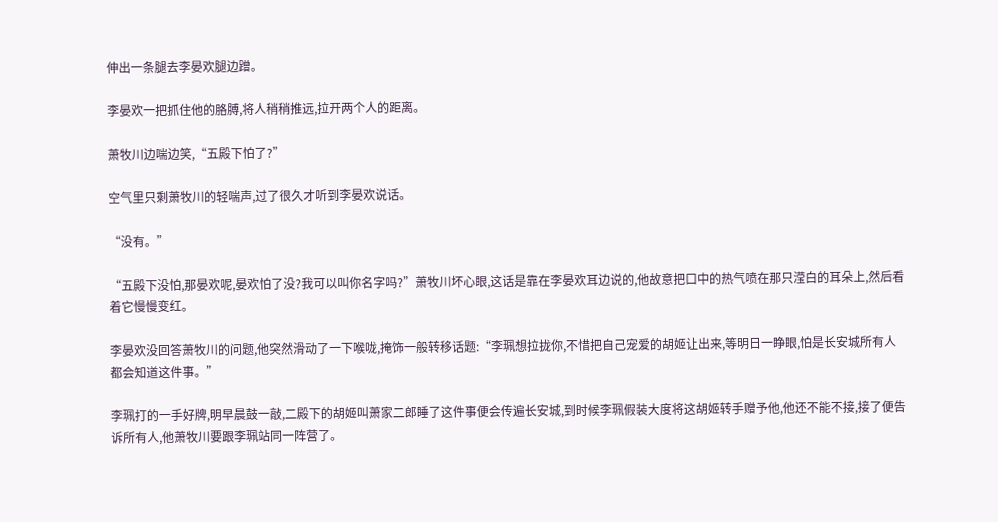伸出一条腿去李晏欢腿边蹭。

李晏欢一把抓住他的胳膊,将人稍稍推远,拉开两个人的距离。

萧牧川边喘边笑,“五殿下怕了?”

空气里只剩萧牧川的轻喘声,过了很久才听到李晏欢说话。

“没有。”

“五殿下没怕,那晏欢呢,晏欢怕了没?我可以叫你名字吗?”萧牧川坏心眼,这话是靠在李晏欢耳边说的,他故意把口中的热气喷在那只滢白的耳朵上,然后看着它慢慢变红。

李晏欢没回答萧牧川的问题,他突然滑动了一下喉咙,掩饰一般转移话题:“李珮想拉拢你,不惜把自己宠爱的胡姬让出来,等明日一睁眼,怕是长安城所有人都会知道这件事。”

李珮打的一手好牌,明早晨鼓一敲,二殿下的胡姬叫萧家二郎睡了这件事便会传遍长安城,到时候李珮假装大度将这胡姬转手赠予他,他还不能不接,接了便告诉所有人,他萧牧川要跟李珮站同一阵营了。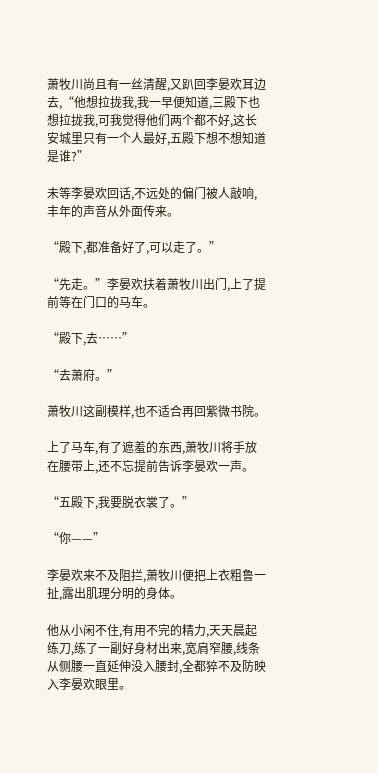萧牧川尚且有一丝清醒,又趴回李晏欢耳边去,“他想拉拢我,我一早便知道,三殿下也想拉拢我,可我觉得他们两个都不好,这长安城里只有一个人最好,五殿下想不想知道是谁?”

未等李晏欢回话,不远处的偏门被人敲响,丰年的声音从外面传来。

“殿下,都准备好了,可以走了。”

“先走。”李晏欢扶着萧牧川出门,上了提前等在门口的马车。

“殿下,去……”

“去萧府。”

萧牧川这副模样,也不适合再回紫微书院。

上了马车,有了遮羞的东西,萧牧川将手放在腰带上,还不忘提前告诉李晏欢一声。

“五殿下,我要脱衣裳了。”

“你——”

李晏欢来不及阻拦,萧牧川便把上衣粗鲁一扯,露出肌理分明的身体。

他从小闲不住,有用不完的精力,天天晨起练刀,练了一副好身材出来,宽肩窄腰,线条从侧腰一直延伸没入腰封,全都猝不及防映入李晏欢眼里。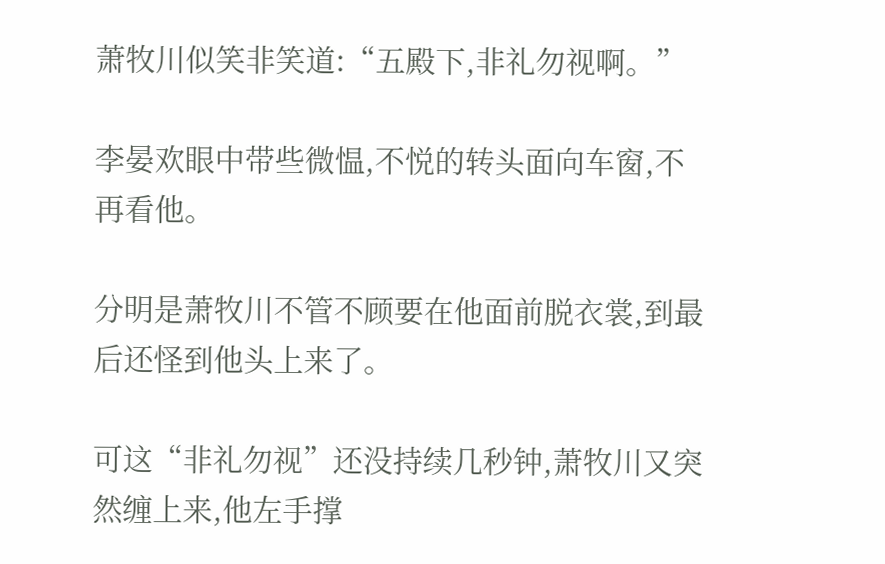萧牧川似笑非笑道:“五殿下,非礼勿视啊。”

李晏欢眼中带些微愠,不悦的转头面向车窗,不再看他。

分明是萧牧川不管不顾要在他面前脱衣裳,到最后还怪到他头上来了。

可这“非礼勿视”还没持续几秒钟,萧牧川又突然缠上来,他左手撑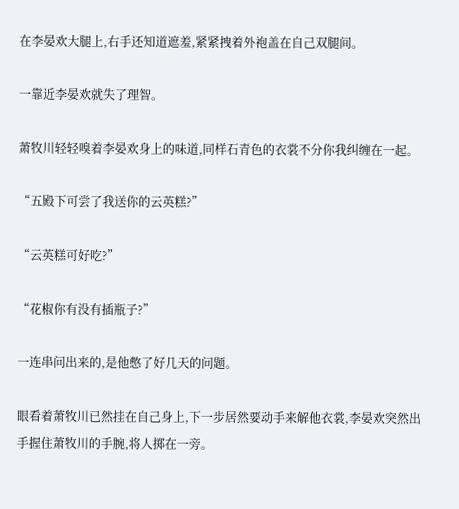在李晏欢大腿上,右手还知道遮羞,紧紧拽着外袍盖在自己双腿间。

一靠近李晏欢就失了理智。

萧牧川轻轻嗅着李晏欢身上的味道,同样石青色的衣裳不分你我纠缠在一起。

“五殿下可尝了我送你的云英糕?”

“云英糕可好吃?”

“花椒你有没有插瓶子?”

一连串问出来的,是他憋了好几天的问题。

眼看着萧牧川已然挂在自己身上,下一步居然要动手来解他衣裳,李晏欢突然出手握住萧牧川的手腕,将人掷在一旁。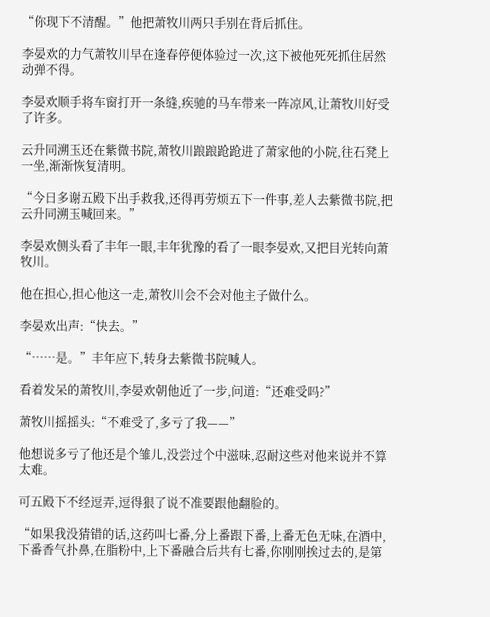“你现下不清醒。”他把萧牧川两只手别在背后抓住。

李晏欢的力气萧牧川早在逢春停便体验过一次,这下被他死死抓住居然动弹不得。

李晏欢顺手将车窗打开一条缝,疾驰的马车带来一阵凉风,让萧牧川好受了许多。

云升同溯玉还在紫微书院,萧牧川踉踉跄跄进了萧家他的小院,往石凳上一坐,渐渐恢复清明。

“今日多谢五殿下出手救我,还得再劳烦五下一件事,差人去紫微书院,把云升同溯玉喊回来。”

李晏欢侧头看了丰年一眼,丰年犹豫的看了一眼李晏欢,又把目光转向萧牧川。

他在担心,担心他这一走,萧牧川会不会对他主子做什么。

李晏欢出声:“快去。”

“……是。”丰年应下,转身去紫微书院喊人。

看着发呆的萧牧川,李晏欢朝他近了一步,问道:“还难受吗?”

萧牧川摇摇头:“不难受了,多亏了我——”

他想说多亏了他还是个雏儿,没尝过个中滋味,忍耐这些对他来说并不算太难。

可五殿下不经逗弄,逗得狠了说不准要跟他翻脸的。

“如果我没猜错的话,这药叫七番,分上番跟下番,上番无色无味,在酒中,下番香气扑鼻,在脂粉中,上下番融合后共有七番,你刚刚挨过去的,是第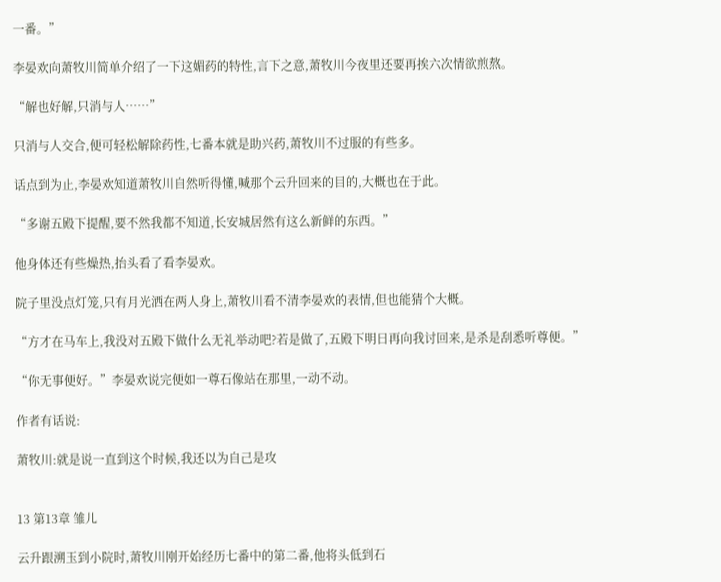一番。”

李晏欢向萧牧川简单介绍了一下这媚药的特性,言下之意,萧牧川今夜里还要再挨六次情欲煎熬。

“解也好解,只消与人……”

只消与人交合,便可轻松解除药性,七番本就是助兴药,萧牧川不过服的有些多。

话点到为止,李晏欢知道萧牧川自然听得懂,喊那个云升回来的目的,大概也在于此。

“多谢五殿下提醒,要不然我都不知道,长安城居然有这么新鲜的东西。”

他身体还有些燥热,抬头看了看李晏欢。

院子里没点灯笼,只有月光洒在两人身上,萧牧川看不清李晏欢的表情,但也能猜个大概。

“方才在马车上,我没对五殿下做什么无礼举动吧?若是做了,五殿下明日再向我讨回来,是杀是刮悉听尊便。”

“你无事便好。”李晏欢说完便如一尊石像站在那里,一动不动。

作者有话说:

萧牧川:就是说一直到这个时候,我还以为自己是攻


13 第13章 雏儿

云升跟溯玉到小院时,萧牧川刚开始经历七番中的第二番,他将头低到石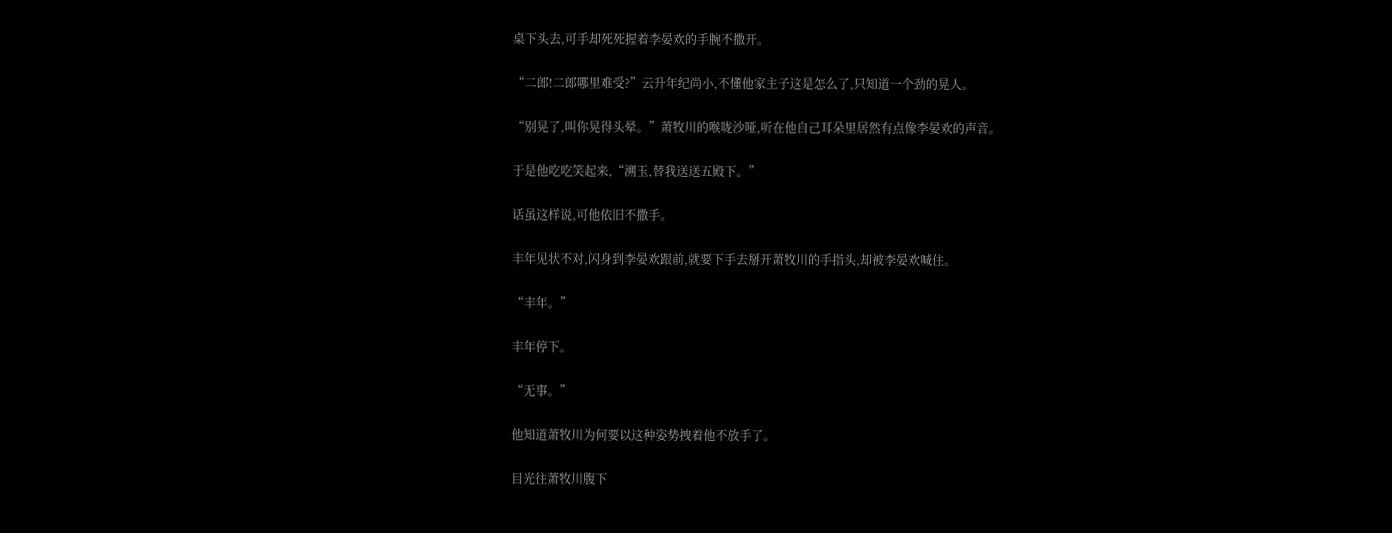桌下头去,可手却死死握着李晏欢的手腕不撒开。

“二郎!二郎哪里难受?”云升年纪尚小,不懂他家主子这是怎么了,只知道一个劲的晃人。

“别晃了,叫你晃得头晕。”萧牧川的喉咙沙哑,听在他自己耳朵里居然有点像李晏欢的声音。

于是他吃吃笑起来,“溯玉,替我送送五殿下。”

话虽这样说,可他依旧不撒手。

丰年见状不对,闪身到李晏欢跟前,就要下手去掰开萧牧川的手指头,却被李晏欢喊住。

“丰年。”

丰年停下。

“无事。”

他知道萧牧川为何要以这种姿势拽着他不放手了。

目光往萧牧川腹下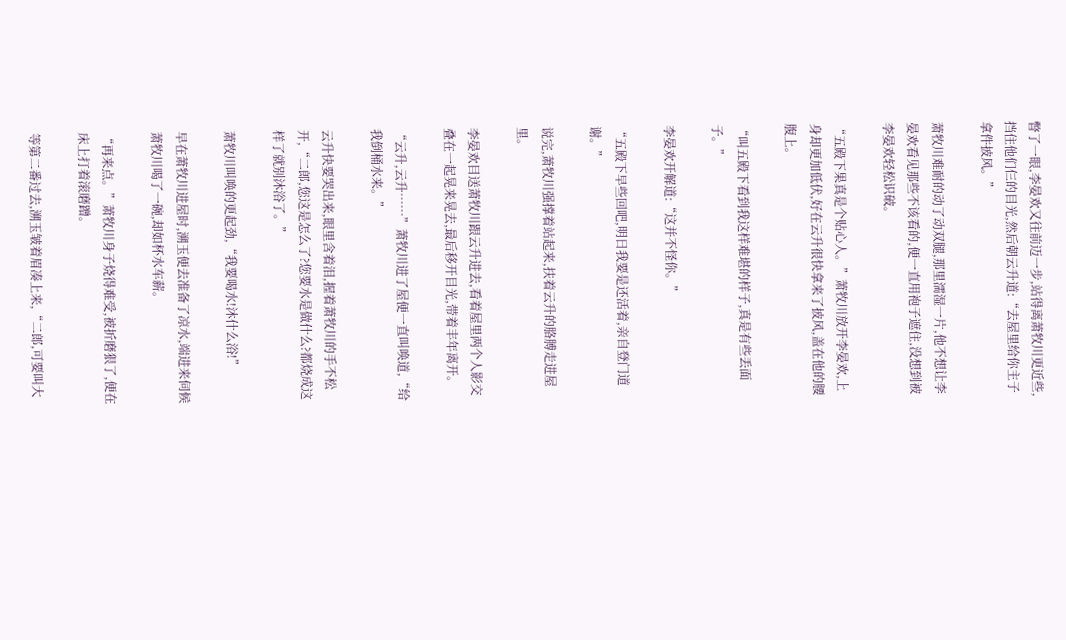瞥了一眼,李晏欢又往前迈一步,站得离萧牧川更近些,挡住他们仨的目光,然后朝云升道:“去屋里给你主子拿件披风。”

萧牧川难耐的动了动双腿,那里濡湿一片,他不想让李晏欢看见那些不该看的,便一直用袍子遮住,没想到被李晏欢轻松识破。

“五殿下果真是个贴心人。”萧牧川放开李晏欢,上身却更加低伏,好在云升很快拿来了披风,盖在他的腰腹上。

“叫五殿下看到我这样难堪的样子,真是有些丢面子。”

李晏欢开解道:“这并不怪你。”

“五殿下早些回吧,明日我要是还活着,亲自登门道谢。”

说完,萧牧川强撑着站起来,扶着云升的胳膊走进屋里。

李晏欢目送萧牧川跟云升进去,看着屋里两个人影交叠在一起晃来晃去,最后移开目光,带着丰年离开。

“云升,云升……”萧牧川进了屋便一直叫唤道,“给我倒桶水来。”

云升快要哭出来,眼里含着泪,握着萧牧川的手不松开,“二郎,您这是怎么了?您要水是做什么?都烧成这样了就别沐浴了。”

萧牧川叫唤的更起劲,“我要喝水!沐什么浴!”

早在萧牧川进屋时,溯玉便去准备了凉水,端进来伺候萧牧川喝了一碗,却如杯水车薪。

“再来点。”萧牧川身子烧得难受,被折磨狠了,便在床上打着滚磨蹭。

等第二番过去,溯玉皱着眉凑上来,“二郎,可要叫大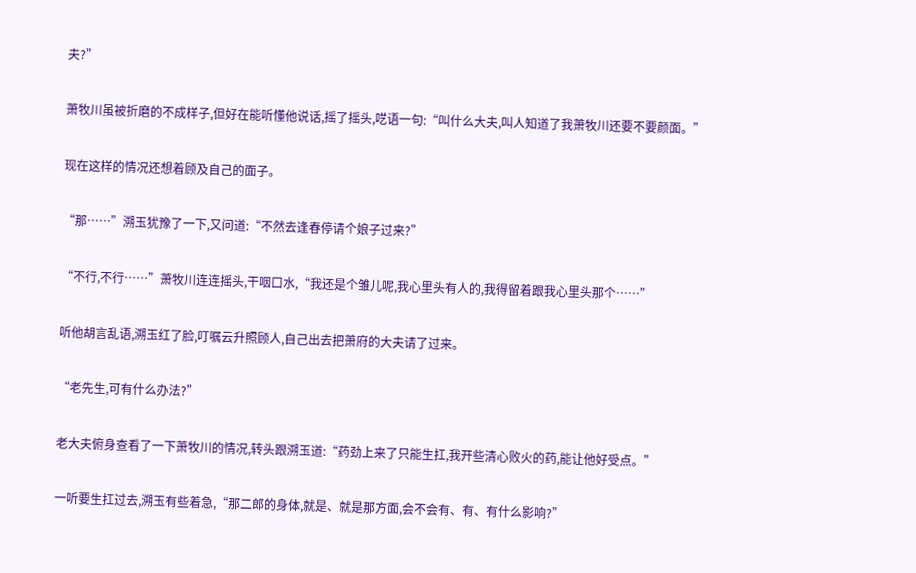夫?”

萧牧川虽被折磨的不成样子,但好在能听懂他说话,摇了摇头,呓语一句:“叫什么大夫,叫人知道了我萧牧川还要不要颜面。”

现在这样的情况还想着顾及自己的面子。

“那……”溯玉犹豫了一下,又问道:“不然去逢春停请个娘子过来?”

“不行,不行……”萧牧川连连摇头,干咽口水,“我还是个雏儿呢,我心里头有人的,我得留着跟我心里头那个……”

听他胡言乱语,溯玉红了脸,叮嘱云升照顾人,自己出去把萧府的大夫请了过来。

“老先生,可有什么办法?”

老大夫俯身查看了一下萧牧川的情况,转头跟溯玉道:“药劲上来了只能生扛,我开些清心败火的药,能让他好受点。”

一听要生扛过去,溯玉有些着急,“那二郎的身体,就是、就是那方面,会不会有、有、有什么影响?”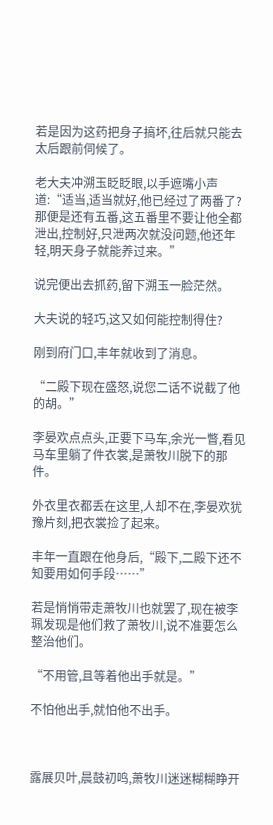若是因为这药把身子搞坏,往后就只能去太后跟前伺候了。

老大夫冲溯玉眨眨眼,以手遮嘴小声道:“适当,适当就好,他已经过了两番了?那便是还有五番,这五番里不要让他全都泄出,控制好,只泄两次就没问题,他还年轻,明天身子就能养过来。”

说完便出去抓药,留下溯玉一脸茫然。

大夫说的轻巧,这又如何能控制得住?

刚到府门口,丰年就收到了消息。

“二殿下现在盛怒,说您二话不说截了他的胡。”

李晏欢点点头,正要下马车,余光一瞥,看见马车里躺了件衣裳,是萧牧川脱下的那件。

外衣里衣都丢在这里,人却不在,李晏欢犹豫片刻,把衣裳捡了起来。

丰年一直跟在他身后,“殿下,二殿下还不知要用如何手段……”

若是悄悄带走萧牧川也就罢了,现在被李珮发现是他们救了萧牧川,说不准要怎么整治他们。

“不用管,且等着他出手就是。”

不怕他出手,就怕他不出手。



露展贝叶,晨鼓初鸣,萧牧川迷迷糊糊睁开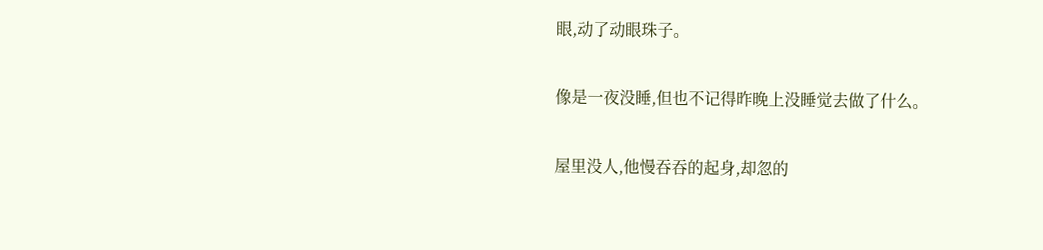眼,动了动眼珠子。

像是一夜没睡,但也不记得昨晚上没睡觉去做了什么。

屋里没人,他慢吞吞的起身,却忽的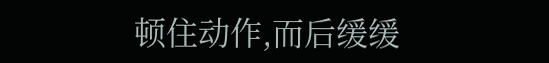顿住动作,而后缓缓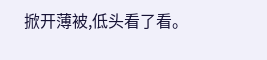掀开薄被,低头看了看。